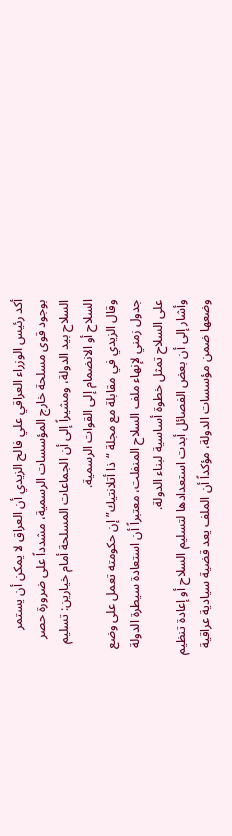أكد رئيس الوزراء العراقي علي فالح الزيدي أن العراق لا يمكن أن يستمر بوجود قوى مسلحة خارج المؤسسات الرسمية، مشدداً على ضرورة حصر السلاح بيد الدولة، ومشيراً إلى أن الجماعات المسلحة أمام خيارين: تسليم السلاح أو الانضمام إلى القوات الرسمية.
وقال الزيدي في مقابلة مع مجلة “ذا أتلانتيك” إن حكومته تعمل على وضع جدول زمني لإنهاء ملف السلاح المنفلت، معتبراً أن استعادة سيطرة الدولة على السلاح تمثل خطوة أساسية لبناء الدولة.
وأشار إلى أن بعض الفصائل أبدت استعدادها لتسليم السلاح أو إعادة تنظيم وضعها ضمن مؤسسات الدولة، مؤكداً أن الملف يعد قضية سيادية عراقية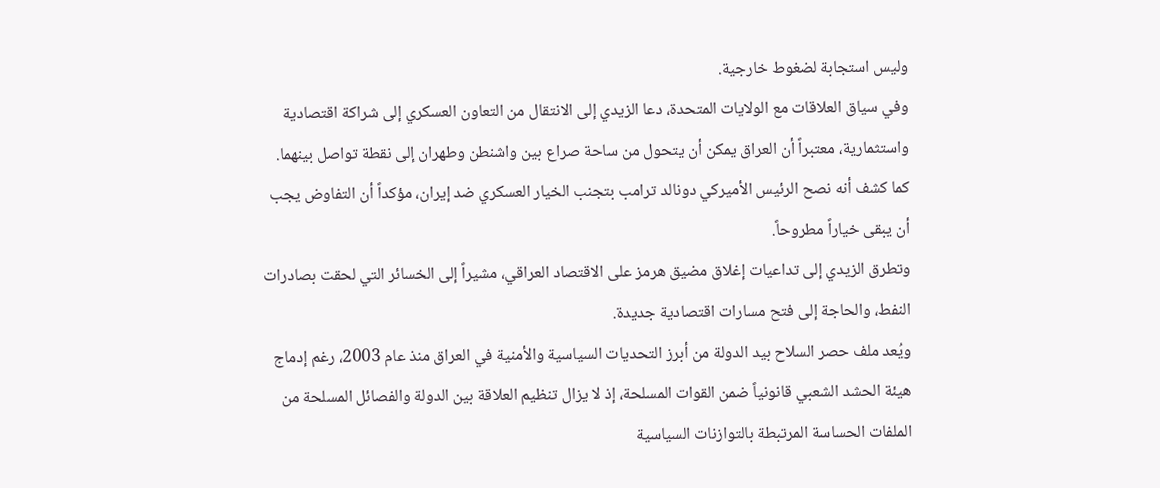وليس استجابة لضغوط خارجية.
وفي سياق العلاقات مع الولايات المتحدة، دعا الزيدي إلى الانتقال من التعاون العسكري إلى شراكة اقتصادية واستثمارية، معتبراً أن العراق يمكن أن يتحول من ساحة صراع بين واشنطن وطهران إلى نقطة تواصل بينهما.
كما كشف أنه نصح الرئيس الأميركي دونالد ترامب بتجنب الخيار العسكري ضد إيران، مؤكداً أن التفاوض يجب أن يبقى خياراً مطروحاً.
وتطرق الزيدي إلى تداعيات إغلاق مضيق هرمز على الاقتصاد العراقي، مشيراً إلى الخسائر التي لحقت بصادرات النفط، والحاجة إلى فتح مسارات اقتصادية جديدة.
ويُعد ملف حصر السلاح بيد الدولة من أبرز التحديات السياسية والأمنية في العراق منذ عام 2003، رغم إدماج هيئة الحشد الشعبي قانونياً ضمن القوات المسلحة، إذ لا يزال تنظيم العلاقة بين الدولة والفصائل المسلحة من الملفات الحساسة المرتبطة بالتوازنات السياسية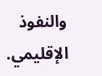والنفوذ الإقليمي.